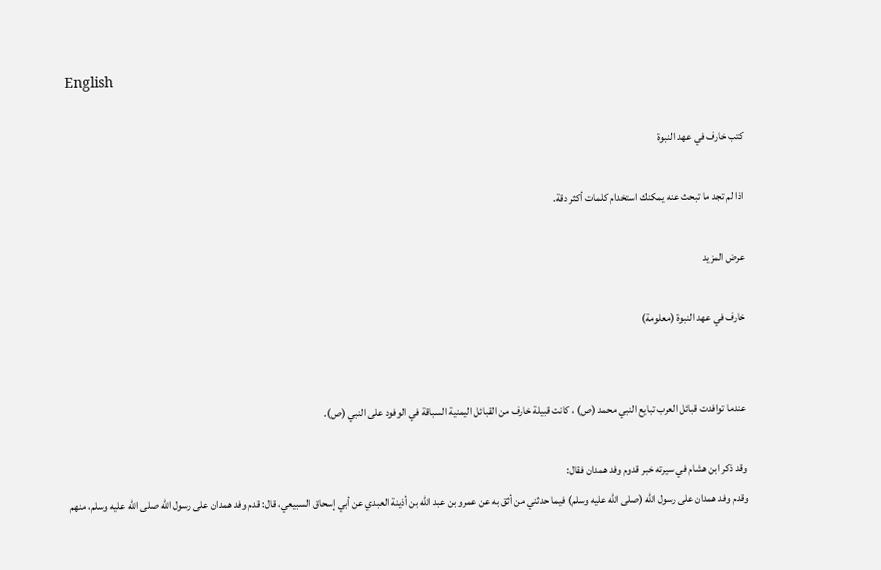English

كتب خارف في عهد النبوة

اذا لم تجد ما تبحث عنه يمكنك استخدام كلمات أكثر دقة.

عرض المزيد

خارف في عهد النبوة (معلومة)


عندما توافدت قبائل العرب تبايع النبي محمد (ص) ، كانت قبيلة خارف من القبائل اليمنية السباقة في الوفود على النبي (ص).

وقد ذكر ابن هشام في سيرته خبر قدوم وفد همدان فقال:
وقدم وفد همدان على رسول الله (صلى الله عليه وسلم) فيما حدثني من أثق به عن عمرو بن عبد الله بن أذينة العبدي عن أبي إسحاق السبيعي، قال: قدم وفد همدان على رسول الله صلى الله عليه وسلم، منهم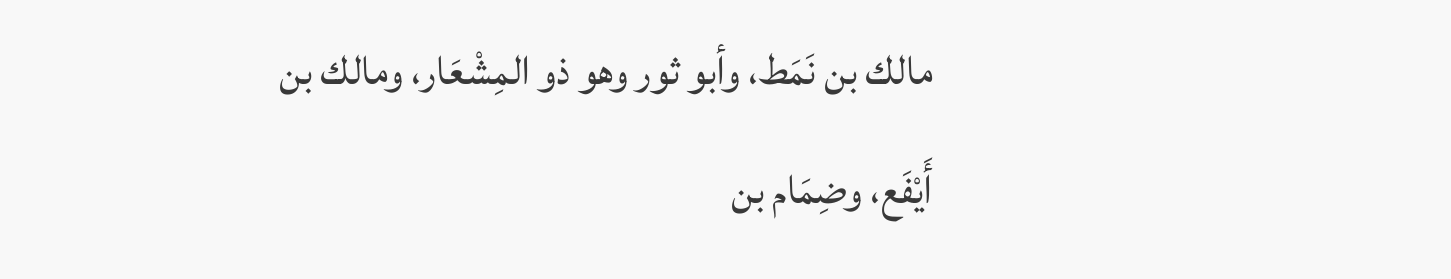مالك بن نَمَط، وأبو ثور وهو ذو المِشْعَار، ومالك بن أَيْفَع، وضِمَام بن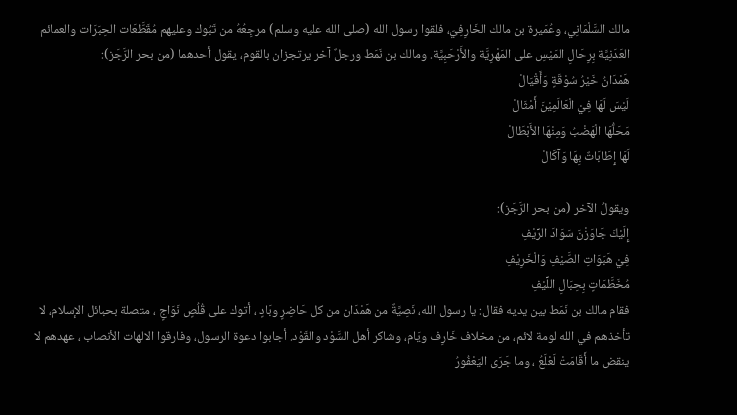مالك السَّلْمَانِي، وعُمَيرة بن مالك الخَارِفِيّ، فلقوا رسول الله (صلى الله عليه وسلم) مرجِعُهُ من تَبُوك وعليهم مُقَطَّعَات الحِبَرَات والعمائم العَدَنِيَّة بِرِحَالِ المَيْسِ على المَهْرِيَّة والأَرْحَبِيَّة. ومالك بن نَمَط ورجلٌ آخر يرتجزان بالقوم، يقول أحدهما (من بحر الرَّجَز):
هَمْدَانُ خَيْرُ سُوْقَةٍ وَأَقْيَالْ
لَيْسَ لَهَا فِيْ الْعَالَمِيْنَ أَمْثَالْ
مَحَلُّهَا الْهَضْبُ وَمِنْهَا الأَبْطَالْ
لَهَا إِطَابَاتٌ بِهَا وَآكَالْ

ويقولُ الآخر (من بحر الرَّجَز):
إِلَيْكَ جَاوَزْنَ سَوَادَ الرِّيْفِ
فِيْ هَبَوَاتِ الصَّيْفِ وَالْخَرِيْفِ
مُخَطَّمَاتٍ بِحِبَالِ اللِّيْفِ
فقام مالك بن نَمَط بين يديه فقال: يا رسول الله، نَصِيَّةٌ من هَمْدَان من كل حَاضِرٍ وبَادٍ ، أتوك على قُلُصٍ نَوَاجٍ ، متصلة بحبائل الإسلام، لا تأخذهم في الله لومة لائم، من مخلاف خَارِف ويَام، وشاكر أهل السَّوْد والقَوْد. أجابوا دعوة الرسول، وفارقوا الالهات الأنصاب ، عهدهم لا ينقض ما أَقَامَتْ لَعْلَعُ ، وما جَرَى اليَعْفُورُ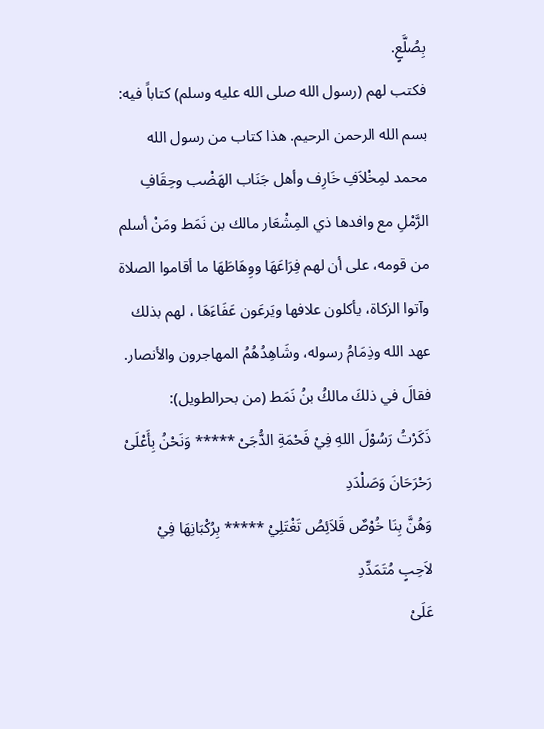بِصُلَّعٍ.
فكتب لهم (رسول الله صلى الله عليه وسلم) كتاباً فيه:
بسم الله الرحمن الرحيم. هذا كتاب من رسول الله محمد لمِخْلاَفِ خَارِف وأهل جَنَاب الهَضْب وحِقَافِ الرَّمْلِ مع وافدها ذي المِشْعَار مالك بن نَمَط ومَنْ أسلم من قومه، على أن لهم فِرَاعَهَا ووِهَاطَهَا ما أقاموا الصلاة وآتوا الزكاة، يأكلون علافها ويَرعَون عَفَاءَهَا ، لهم بذلك عهد الله وذِمَامُ رسوله، وشَاهِدُهُمُ المهاجرون والأنصار.
فقالَ في ذلكَ مالكُ بنُ نَمَط (من بحرالطويل):
ذَكَرْتُ رَسُوْلَ اللهِ فِيْ فَحْمَةِ الدُّجَىْ ***** وَنَحْنُ بِأَعْلَىْ رَحْرَحَانَ وَصَلْدَدِ
وَهُنَّ بِنَا خُوْصٌ قَلاَئِصُ تَغْتَلِيْ ***** بِرُكْبَانِهَا فِيْ لاَحِبٍ مُتَمَدِّدِ
عَلَىْ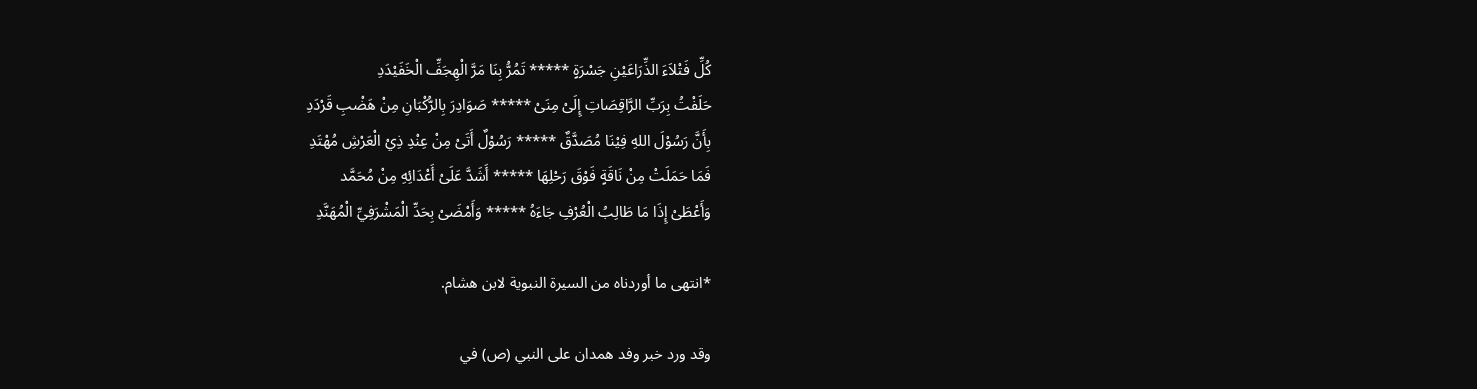كُلِّ فَتْلاَءَ الذِّرَاعَيْنِ جَسْرَةٍ ***** تَمُرُّ بِنَا مَرَّ الْهِجَفِّ الْخَفَيْدَدِ
حَلَفْتُ بِرَبِّ الرَّاقِصَاتِ إِلَىْ مِنَىْ ***** صَوَادِرَ بِالرُّكْبَانِ مِنْ هَضْبِ قَرْدَدِ
بِأَنَّ رَسُوْلَ اللهِ فِيْنَا مُصَدَّقٌ ***** رَسُوْلٌ أَتَىْ مِنْ عِنْدِ ذِيْ الْعَرْشِ مُهْتَدِ
فَمَا حَمَلَتْ مِنْ نَاقَةٍ فَوْقَ رَحْلِهَا ***** أَشَدَّ عَلَىْ أَعْدَائِهِ مِنْ مُحَمَّد
وَأَعْطَىْ إِذَا مَا طَالِبُ الْعُرْفِ جَاءَهُ ***** وَأَمْضَىْ بِحَدِّ الْمَشْرَفِيِّ الْمُهَنَّدِ

*انتهى ما أوردناه من السيرة النبوية لابن هشام.

وقد ورد خبر وفد همدان على النبي (ص) في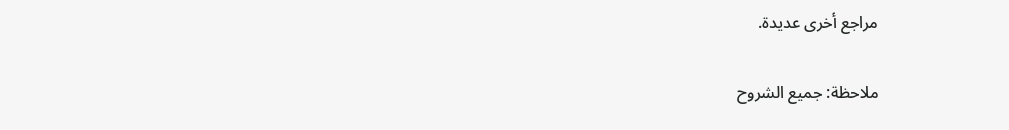مراجع أخرى عديدة.

ملاحظة: جميع الشروح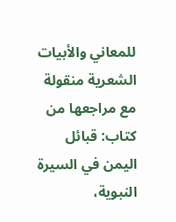للمعاني والأبيات الشعرية منقولة مع مراجعها من كتاب: قبائل اليمن في السيرة النبوية،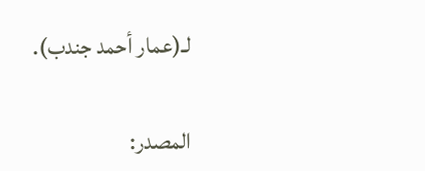لـ(عمار أحمد جندب).

المصدر: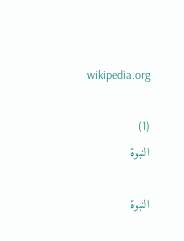wikipedia.org

(1)
النبوة

النبوة